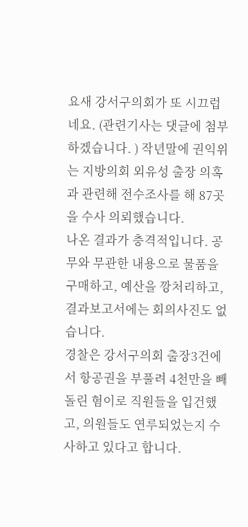요새 강서구의회가 또 시끄럽네요. (관련기사는 댓글에 첨부하겠습니다. ) 작년말에 권익위는 지방의회 외유성 출장 의혹과 관련해 전수조사를 해 87곳을 수사 의뢰했습니다.
나온 결과가 충격적입니다. 공무와 무관한 내용으로 물품을 구매하고, 예산을 깡처리하고, 결과보고서에는 회의사진도 없습니다.
경찰은 강서구의회 출장3건에서 항공권을 부풀려 4천만을 빼돌린 혐이로 직원들을 입건했고, 의원들도 연루되었는지 수사하고 있다고 합니다.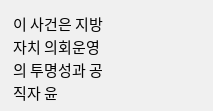이 사건은 지방자치 의회운영의 투명성과 공직자 윤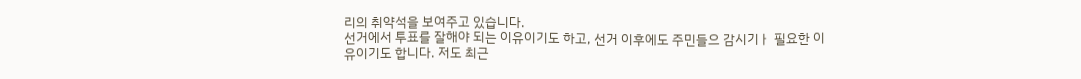리의 취약석을 보여주고 있습니다.
선거에서 투표를 잘해야 되는 이유이기도 하고, 선거 이후에도 주민들으 감시기ㅏ 필요한 이유이기도 합니다. 저도 최근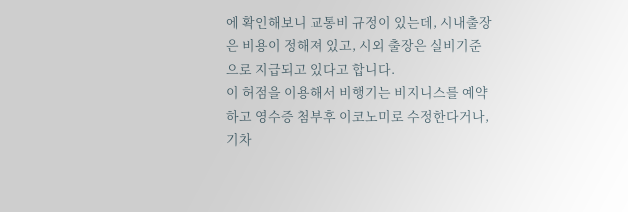에 확인해보니 교통비 규정이 있는데, 시내출장은 비용이 정해져 있고, 시외 출장은 실비기준으로 지급되고 있다고 합니다.
이 허점을 이용해서 비행기는 비지니스를 예약하고 영수증 첨부후 이코노미로 수정한다거나, 기차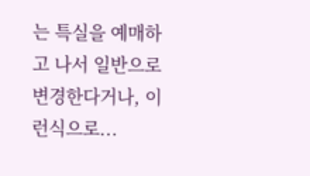는 특실을 예매하고 나서 일반으로 변경한다거나, 이런식으로...